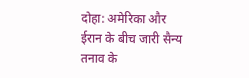दोहा: अमेरिका और ईरान के बीच जारी सैन्य तनाव के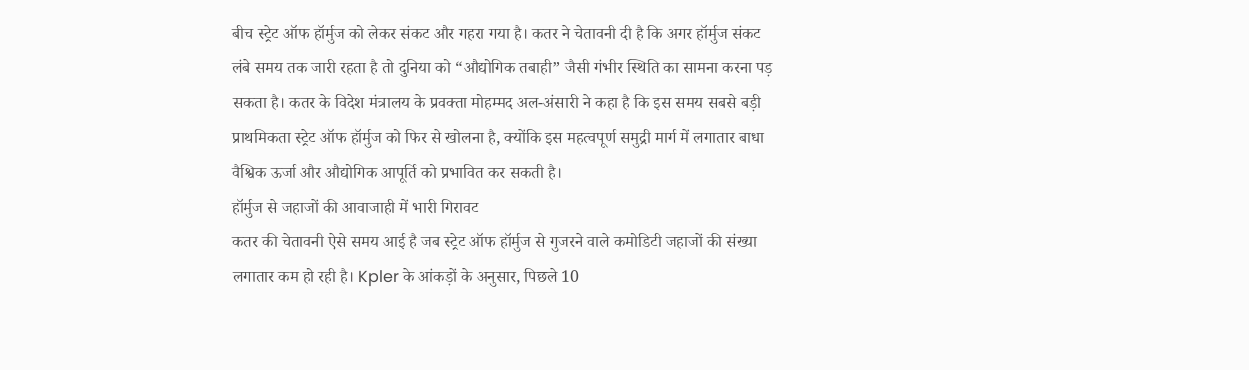बीच स्ट्रेट ऑफ हॉर्मुज को लेकर संकट और गहरा गया है। कतर ने चेतावनी दी है कि अगर हॉर्मुज संकट लंबे समय तक जारी रहता है तो दुनिया को “औद्योगिक तबाही” जैसी गंभीर स्थिति का सामना करना पड़ सकता है। कतर के विदेश मंत्रालय के प्रवक्ता मोहम्मद अल-अंसारी ने कहा है कि इस समय सबसे बड़ी प्राथमिकता स्ट्रेट ऑफ हॉर्मुज को फिर से खोलना है, क्योंकि इस महत्वपूर्ण समुद्री मार्ग में लगातार बाधा वैश्विक ऊर्जा और औद्योगिक आपूर्ति को प्रभावित कर सकती है।
हॉर्मुज से जहाजों की आवाजाही में भारी गिरावट
कतर की चेतावनी ऐसे समय आई है जब स्ट्रेट ऑफ हॉर्मुज से गुजरने वाले कमोडिटी जहाजों की संख्या लगातार कम हो रही है। Kpler के आंकड़ों के अनुसार, पिछले 10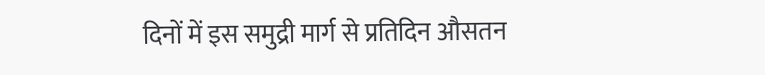दिनों में इस समुद्री मार्ग से प्रतिदिन औसतन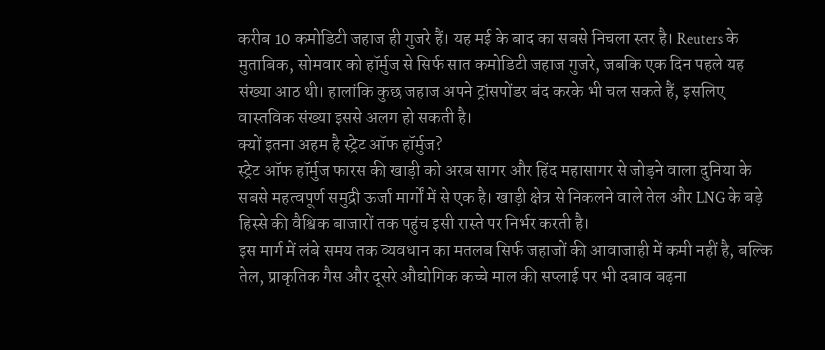करीब 10 कमोडिटी जहाज ही गुजरे हैं। यह मई के बाद का सबसे निचला स्तर है। Reuters के मुताबिक, सोमवार को हॉर्मुज से सिर्फ सात कमोडिटी जहाज गुजरे, जबकि एक दिन पहले यह संख्या आठ थी। हालांकि कुछ जहाज अपने ट्रांसपोंडर बंद करके भी चल सकते हैं, इसलिए वास्तविक संख्या इससे अलग हो सकती है।
क्यों इतना अहम है स्ट्रेट ऑफ हॉर्मुज?
स्ट्रेट ऑफ हॉर्मुज फारस की खाड़ी को अरब सागर और हिंद महासागर से जोड़ने वाला दुनिया के सबसे महत्वपूर्ण समुद्री ऊर्जा मार्गों में से एक है। खाड़ी क्षेत्र से निकलने वाले तेल और LNG के बड़े हिस्से की वैश्विक बाजारों तक पहुंच इसी रास्ते पर निर्भर करती है।
इस मार्ग में लंबे समय तक व्यवधान का मतलब सिर्फ जहाजों की आवाजाही में कमी नहीं है, बल्कि तेल, प्राकृतिक गैस और दूसरे औद्योगिक कच्चे माल की सप्लाई पर भी दबाव बढ़ना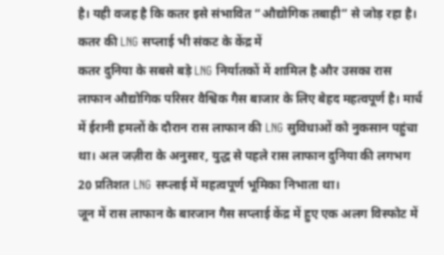है। यही वजह है कि कतर इसे संभावित “औद्योगिक तबाही” से जोड़ रहा है।
कतर की LNG सप्लाई भी संकट के केंद्र में
कतर दुनिया के सबसे बड़े LNG निर्यातकों में शामिल है और उसका रास लाफान औद्योगिक परिसर वैश्विक गैस बाजार के लिए बेहद महत्वपूर्ण है। मार्च में ईरानी हमलों के दौरान रास लाफान की LNG सुविधाओं को नुकसान पहुंचा था। अल जज़ीरा के अनुसार, युद्ध से पहले रास लाफान दुनिया की लगभग 20 प्रतिशत LNG सप्लाई में महत्वपूर्ण भूमिका निभाता था।
जून में रास लाफान के बारजान गैस सप्लाई केंद्र में हुए एक अलग विस्फोट में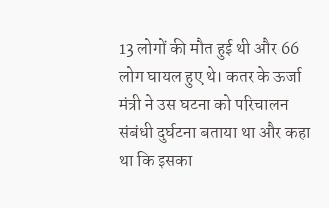13 लोगों की मौत हुई थी और 66 लोग घायल हुए थे। कतर के ऊर्जा मंत्री ने उस घटना को परिचालन संबंधी दुर्घटना बताया था और कहा था कि इसका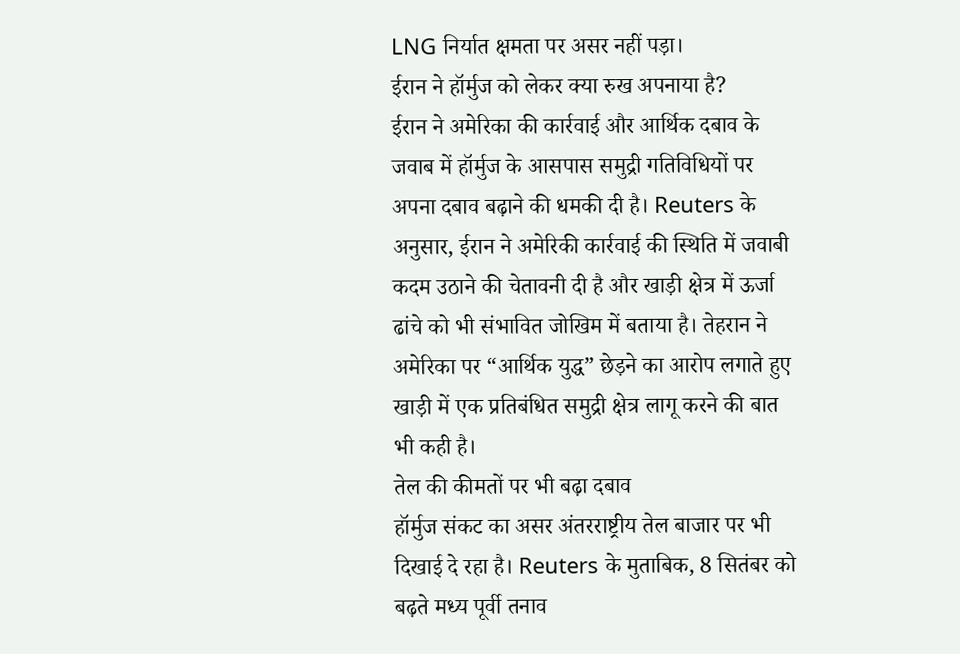LNG निर्यात क्षमता पर असर नहीं पड़ा।
ईरान ने हॉर्मुज को लेकर क्या रुख अपनाया है?
ईरान ने अमेरिका की कार्रवाई और आर्थिक दबाव के जवाब में हॉर्मुज के आसपास समुद्री गतिविधियों पर अपना दबाव बढ़ाने की धमकी दी है। Reuters के अनुसार, ईरान ने अमेरिकी कार्रवाई की स्थिति में जवाबी कदम उठाने की चेतावनी दी है और खाड़ी क्षेत्र में ऊर्जा ढांचे को भी संभावित जोखिम में बताया है। तेहरान ने अमेरिका पर “आर्थिक युद्ध” छेड़ने का आरोप लगाते हुए खाड़ी में एक प्रतिबंधित समुद्री क्षेत्र लागू करने की बात भी कही है।
तेल की कीमतों पर भी बढ़ा दबाव
हॉर्मुज संकट का असर अंतरराष्ट्रीय तेल बाजार पर भी दिखाई दे रहा है। Reuters के मुताबिक, 8 सितंबर को बढ़ते मध्य पूर्वी तनाव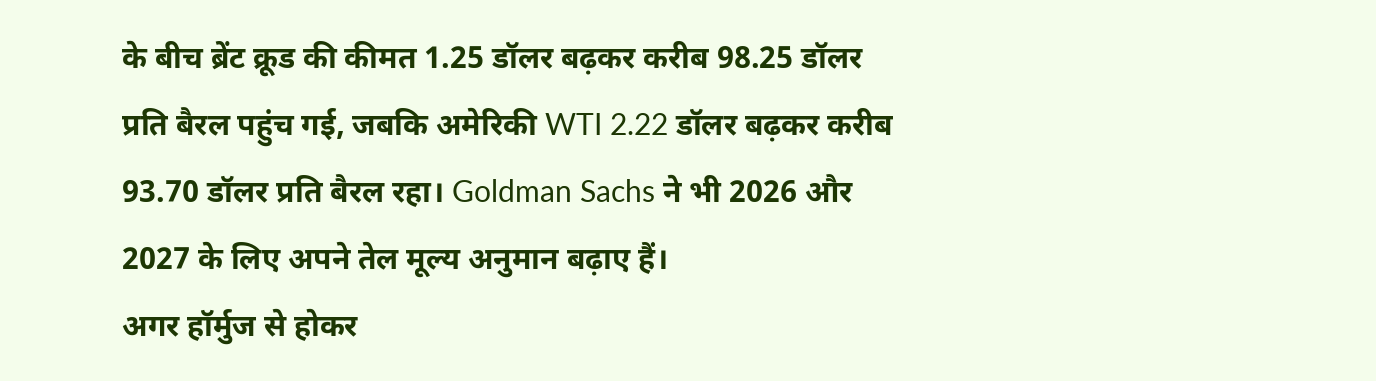के बीच ब्रेंट क्रूड की कीमत 1.25 डॉलर बढ़कर करीब 98.25 डॉलर प्रति बैरल पहुंच गई, जबकि अमेरिकी WTI 2.22 डॉलर बढ़कर करीब 93.70 डॉलर प्रति बैरल रहा। Goldman Sachs ने भी 2026 और 2027 के लिए अपने तेल मूल्य अनुमान बढ़ाए हैं।
अगर हॉर्मुज से होकर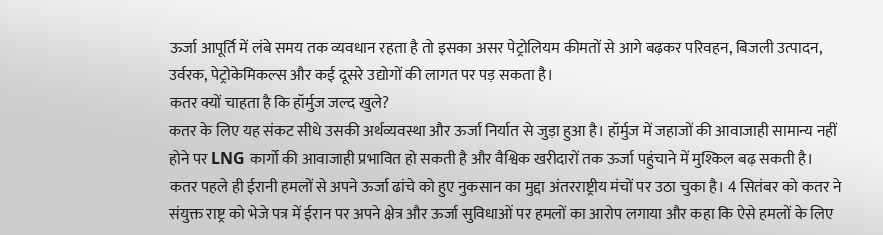ऊर्जा आपूर्ति में लंबे समय तक व्यवधान रहता है तो इसका असर पेट्रोलियम कीमतों से आगे बढ़कर परिवहन, बिजली उत्पादन, उर्वरक, पेट्रोकेमिकल्स और कई दूसरे उद्योगों की लागत पर पड़ सकता है।
कतर क्यों चाहता है कि हॉर्मुज जल्द खुले?
कतर के लिए यह संकट सीधे उसकी अर्थव्यवस्था और ऊर्जा निर्यात से जुड़ा हुआ है। हॉर्मुज में जहाजों की आवाजाही सामान्य नहीं होने पर LNG कार्गो की आवाजाही प्रभावित हो सकती है और वैश्विक खरीदारों तक ऊर्जा पहुंचाने में मुश्किल बढ़ सकती है।
कतर पहले ही ईरानी हमलों से अपने ऊर्जा ढांचे को हुए नुकसान का मुद्दा अंतरराष्ट्रीय मंचों पर उठा चुका है। 4 सितंबर को कतर ने संयुक्त राष्ट्र को भेजे पत्र में ईरान पर अपने क्षेत्र और ऊर्जा सुविधाओं पर हमलों का आरोप लगाया और कहा कि ऐसे हमलों के लिए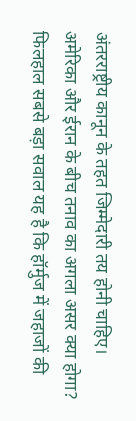अंतरराष्ट्रीय कानून के तहत जिम्मेदारी तय होनी चाहिए।
अमेरिका और ईरान के बीच तनाव का अगला असर क्या होगा?
फिलहाल सबसे बड़ा सवाल यह है कि हॉर्मुज में जहाजों की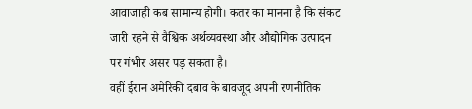आवाजाही कब सामान्य होगी। कतर का मानना है कि संकट जारी रहने से वैश्विक अर्थव्यवस्था और औद्योगिक उत्पादन पर गंभीर असर पड़ सकता है।
वहीं ईरान अमेरिकी दबाव के बावजूद अपनी रणनीतिक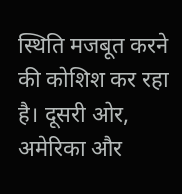स्थिति मजबूत करने की कोशिश कर रहा है। दूसरी ओर, अमेरिका और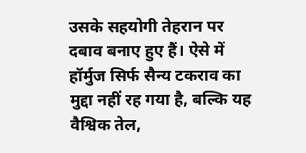उसके सहयोगी तेहरान पर दबाव बनाए हुए हैं। ऐसे में हॉर्मुज सिर्फ सैन्य टकराव का मुद्दा नहीं रह गया है, बल्कि यह वैश्विक तेल,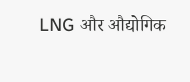LNG और औद्योगिक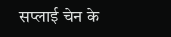सप्लाई चेन के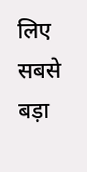लिए सबसे बड़ा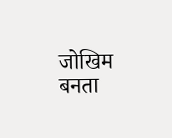जोखिम बनता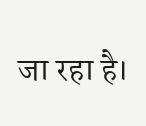जा रहा है।